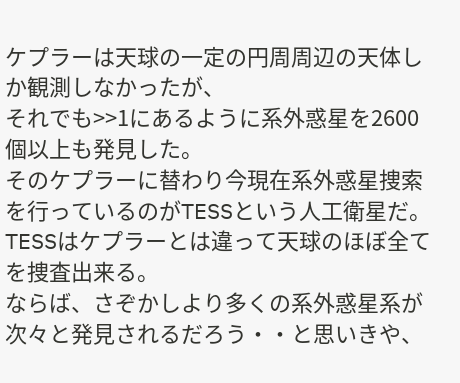ケプラーは天球の一定の円周周辺の天体しか観測しなかったが、
それでも>>1にあるように系外惑星を2600個以上も発見した。
そのケプラーに替わり今現在系外惑星捜索を行っているのがTESSという人工衛星だ。
TESSはケプラーとは違って天球のほぼ全てを捜査出来る。
ならば、さぞかしより多くの系外惑星系が次々と発見されるだろう・・と思いきや、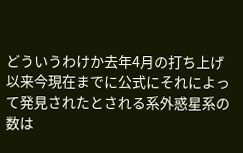どういうわけか去年4月の打ち上げ以来今現在までに公式にそれによって発見されたとされる系外惑星系の数は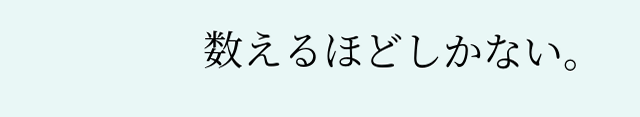数えるほどしかない。